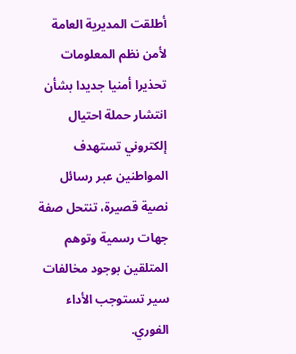أطلقت المديرية العامة لأمن نظم المعلومات تحذيرا أمنيا جديدا بشأن انتشار حملة احتيال إلكتروني تستهدف المواطنين عبر رسائل نصية قصيرة، تنتحل صفة جهات رسمية وتوهم المتلقين بوجود مخالفات سير تستوجب الأداء الفوري.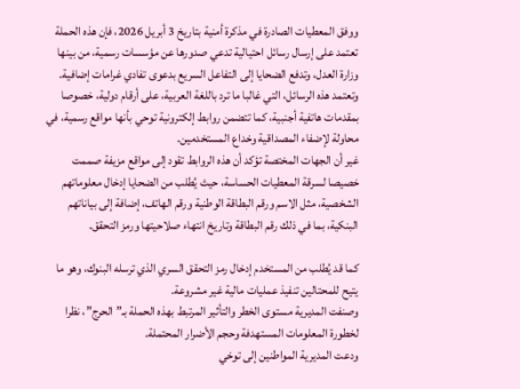ووفق المعطيات الصادرة في مذكرة أمنية بتاريخ 3 أبريل 2026، فإن هذه الحملة تعتمد على إرسال رسائل احتيالية تدعي صدورها عن مؤسسات رسمية، من بينها وزارة العدل، وتدفع الضحايا إلى التفاعل السريع بدعوى تفادي غرامات إضافية.
وتعتمد هذه الرسائل، التي غالبا ما ترد باللغة العربية، على أرقام دولية، خصوصا بمقدمات هاتفية أجنبية، كما تتضمن روابط إلكترونية توحي بأنها مواقع رسمية، في محاولة لإضفاء المصداقية وخداع المستخدمين.
غير أن الجهات المختصة تؤكد أن هذه الروابط تقود إلى مواقع مزيفة صممت خصيصا لسرقة المعطيات الحساسة، حيث يُطلب من الضحايا إدخال معلوماتهم الشخصية، مثل الاسم ورقم البطاقة الوطنية ورقم الهاتف، إضافة إلى بياناتهم البنكية، بما في ذلك رقم البطاقة وتاريخ انتهاء صلاحيتها ورمز التحقق.

كما قد يُطلب من المستخدم إدخال رمز التحقق السري الذي ترسله البنوك، وهو ما يتيح للمحتالين تنفيذ عمليات مالية غير مشروعة.
وصنفت المديرية مستوى الخطر والتأثير المرتبط بهذه الحملة بـ”الحرج”، نظرا لخطورة المعلومات المستهدفة وحجم الأضرار المحتملة.
ودعت المديرية المواطنين إلى توخي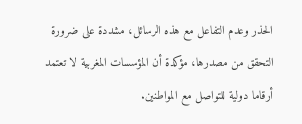الحذر وعدم التفاعل مع هذه الرسائل، مشددة على ضرورة التحقق من مصدرها، مؤكدة أن المؤسسات المغربية لا تعتمد أرقاما دولية للتواصل مع المواطنين.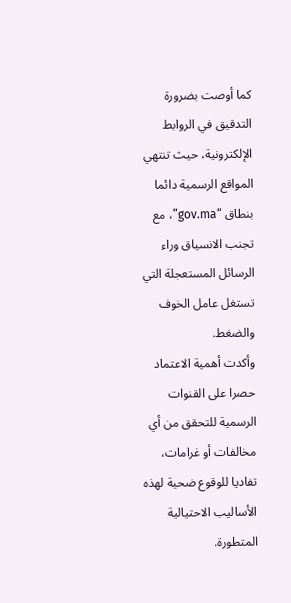كما أوصت بضرورة التدقيق في الروابط الإلكترونية، حيث تنتهي المواقع الرسمية دائما بنطاق “gov.ma”، مع تجنب الانسياق وراء الرسائل المستعجلة التي تستغل عامل الخوف والضغط.
وأكدت أهمية الاعتماد حصرا على القنوات الرسمية للتحقق من أي مخالفات أو غرامات، تفاديا للوقوع ضحية لهذه الأساليب الاحتيالية المتطورة.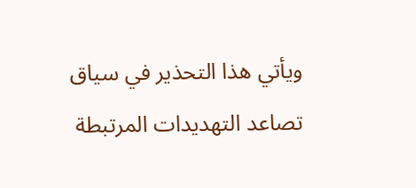ويأتي هذا التحذير في سياق تصاعد التهديدات المرتبطة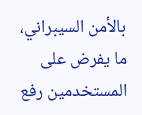بالأمن السيبراني، ما يفرض على المستخدمين رفع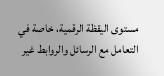مستوى اليقظة الرقمية، خاصة في التعامل مع الرسائل والروابط غير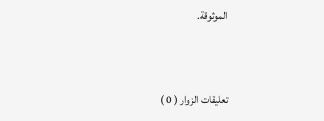الموثوقة.


تعليقات الزوار ( 0 )